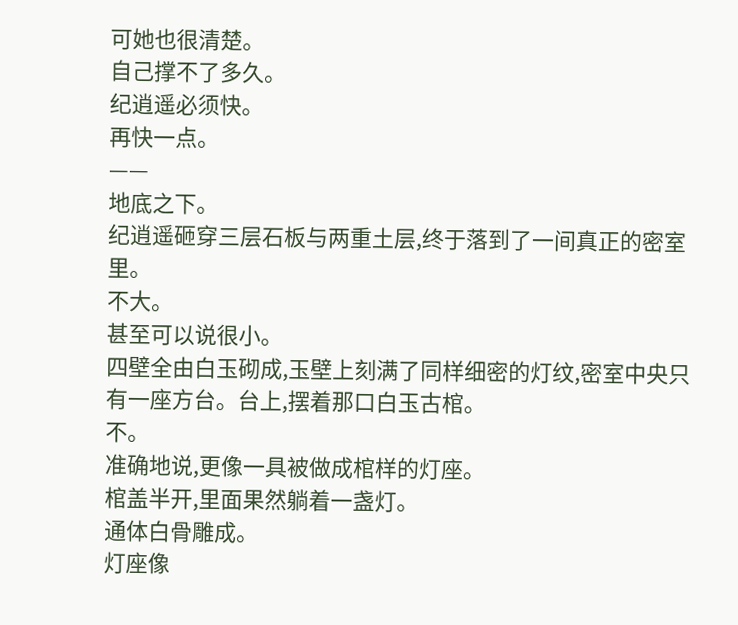可她也很清楚。
自己撑不了多久。
纪逍遥必须快。
再快一点。
——
地底之下。
纪逍遥砸穿三层石板与两重土层,终于落到了一间真正的密室里。
不大。
甚至可以说很小。
四壁全由白玉砌成,玉壁上刻满了同样细密的灯纹,密室中央只有一座方台。台上,摆着那口白玉古棺。
不。
准确地说,更像一具被做成棺样的灯座。
棺盖半开,里面果然躺着一盏灯。
通体白骨雕成。
灯座像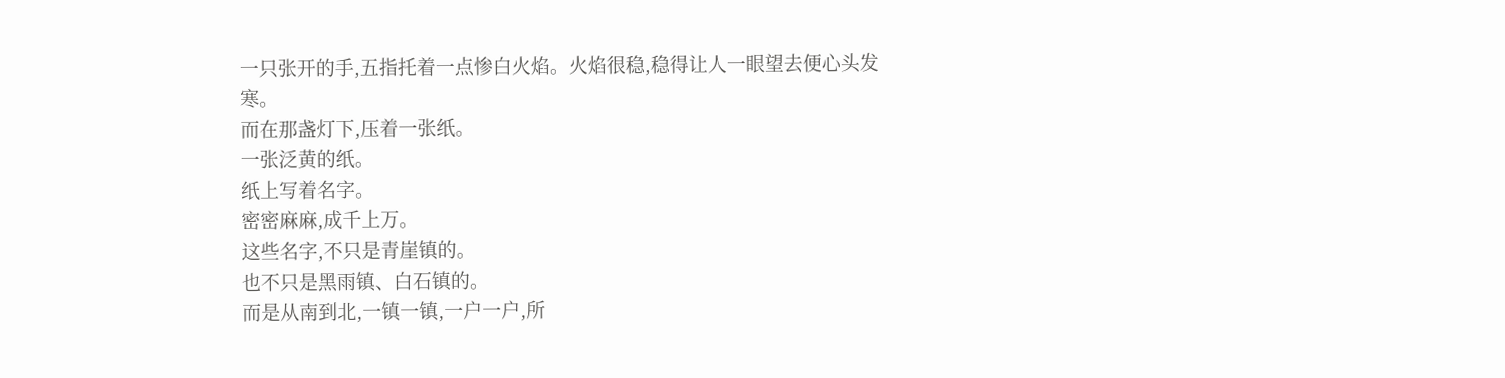一只张开的手,五指托着一点惨白火焰。火焰很稳,稳得让人一眼望去便心头发寒。
而在那盏灯下,压着一张纸。
一张泛黄的纸。
纸上写着名字。
密密麻麻,成千上万。
这些名字,不只是青崖镇的。
也不只是黑雨镇、白石镇的。
而是从南到北,一镇一镇,一户一户,所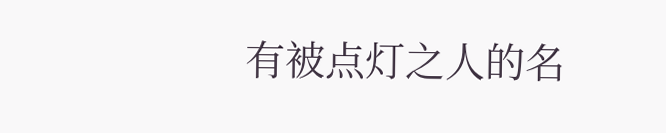有被点灯之人的名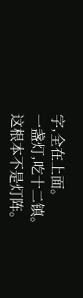字,全在上面。
一盏灯,吃十二镇。
这根本不是灯阵。